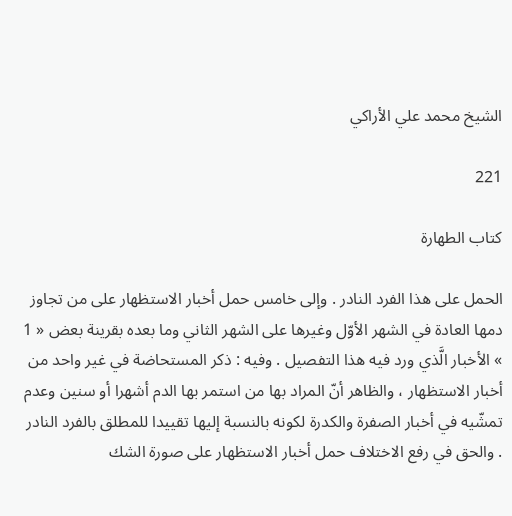الشيخ محمد علي الأراكي

221

كتاب الطهارة

الحمل على هذا الفرد النادر . وإلى خامس حمل أخبار الاستظهار على من تجاوز دمها العادة في الشهر الأوّل وغيرها على الشهر الثاني وما بعده بقرينة بعض « 1 » الأخبار الَّذي ورد فيه هذا التفصيل . وفيه : ذكر المستحاضة في غير واحد من أخبار الاستظهار ، والظاهر أنّ المراد بها من استمر بها الدم أشهرا أو سنين وعدم تمشّيه في أخبار الصفرة والكدرة لكونه بالنسبة إليها تقييدا للمطلق بالفرد النادر . والحق في رفع الاختلاف حمل أخبار الاستظهار على صورة الشك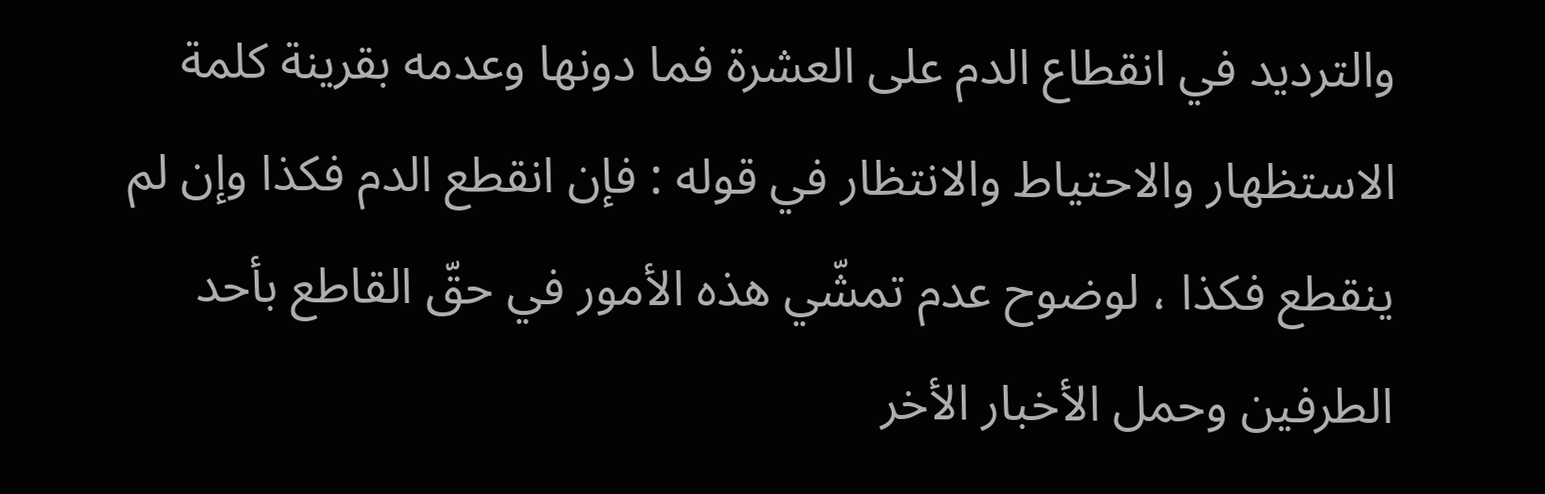والترديد في انقطاع الدم على العشرة فما دونها وعدمه بقرينة كلمة الاستظهار والاحتياط والانتظار في قوله : فإن انقطع الدم فكذا وإن لم ينقطع فكذا ، لوضوح عدم تمشّي هذه الأمور في حقّ القاطع بأحد الطرفين وحمل الأخبار الأخر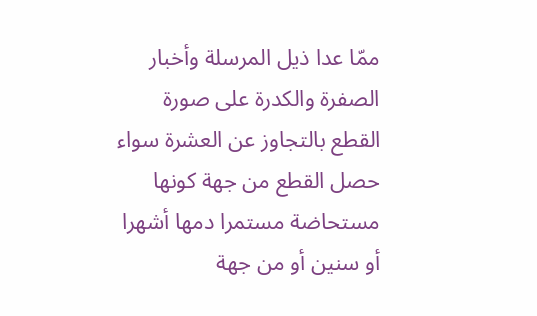ممّا عدا ذيل المرسلة وأخبار الصفرة والكدرة على صورة القطع بالتجاوز عن العشرة سواء حصل القطع من جهة كونها مستحاضة مستمرا دمها أشهرا أو سنين أو من جهة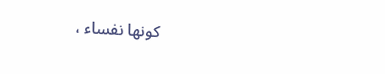كونها نفساء ،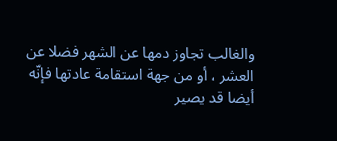والغالب تجاوز دمها عن الشهر فضلا عن العشر ، أو من جهة استقامة عادتها فإنّه أيضا قد يصير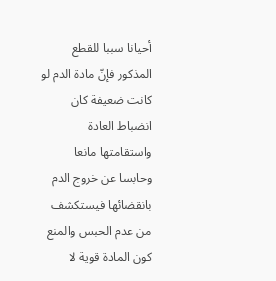أحيانا سببا للقطع المذكور فإنّ مادة الدم لو كانت ضعيفة كان انضباط العادة واستقامتها مانعا وحابسا عن خروج الدم بانقضائها فيستكشف من عدم الحبس والمنع كون المادة قوية لا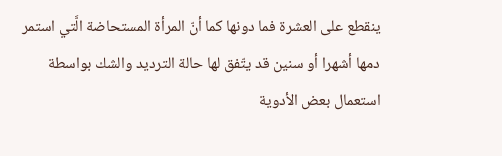ينقطع على العشرة فما دونها كما أنّ المرأة المستحاضة الَّتي استمر دمها أشهرا أو سنين قد يتّفق لها حالة الترديد والشك بواسطة استعمال بعض الأدوية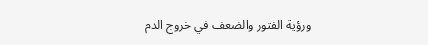ورؤية الفتور والضعف في خروج الدم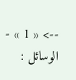--> « 1 » - الوسائل :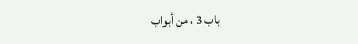باب 3 ، من أبواب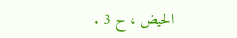الحيض ، ح 3 .